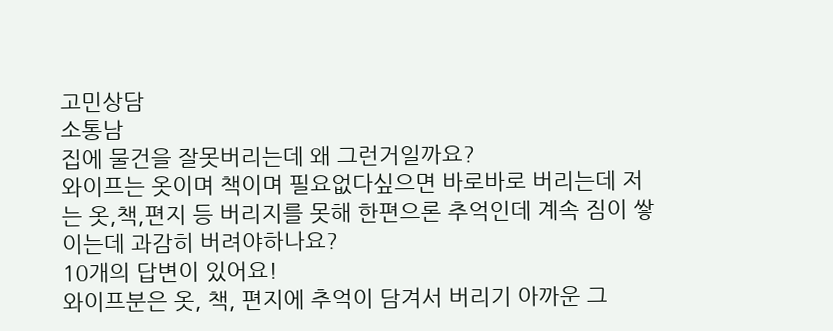고민상담
소통남
집에 물건을 잘못버리는데 왜 그런거일까요?
와이프는 옷이며 책이며 필요없다싶으면 바로바로 버리는데 저는 옷,책,편지 등 버리지를 못해 한편으론 추억인데 계속 짐이 쌓이는데 과감히 버려야하나요?
10개의 답변이 있어요!
와이프분은 옷, 책, 편지에 추억이 담겨서 버리기 아까운 그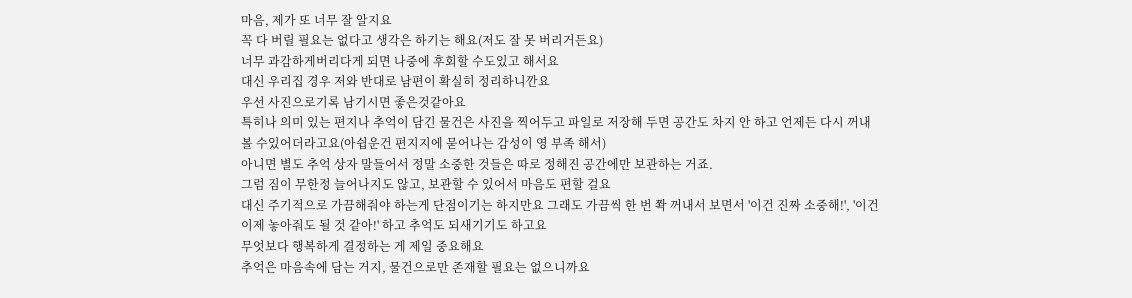마음, 제가 또 너무 잘 알지요
꼭 다 버릴 필요는 없다고 생각은 하기는 해요(저도 잘 못 버리거든요)
너무 과감하게버리다게 되면 나중에 후회할 수도있고 해서요
대신 우리집 경우 저와 반대로 남편이 확실히 정리하니깐요
우선 사진으로기록 남기시면 좋은것같아요
특히나 의미 있는 편지나 추억이 담긴 물건은 사진을 찍어두고 파일로 저장해 두면 공간도 차지 안 하고 언제든 다시 꺼내 볼 수있어더라고요(아쉽운건 편지지에 묻어나는 감성이 영 부족 해서)
아니면 별도 추억 상자 말들어서 정말 소중한 것들은 따로 정해진 공간에만 보관하는 거죠.
그럼 짐이 무한정 늘어나지도 않고, 보관할 수 있어서 마음도 편할 걸요
대신 주기적으로 가끔해줘야 하는게 단점이기는 하지만요 그래도 가끔씩 한 번 쫙 꺼내서 보면서 '이건 진짜 소중해!', '이건 이제 놓아줘도 될 것 같아!' 하고 추억도 되새기기도 하고요
무엇보다 행복하게 결정하는 게 제일 중요해요
추억은 마음속에 담는 거지, 물건으로만 존재할 필요는 없으니까요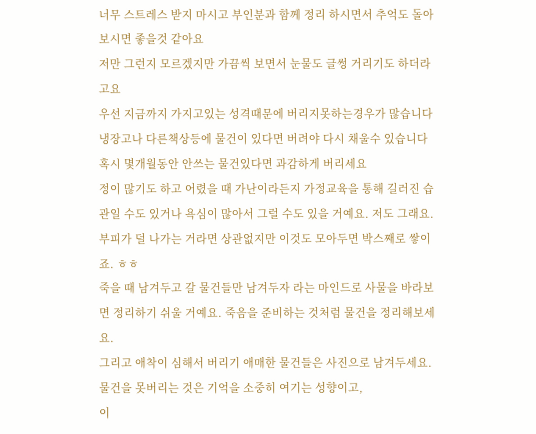너무 스트레스 받지 마시고 부인분과 함께 정리 하시면서 추억도 돌아보시면 좋을것 같아요
저만 그런지 모르겠지만 가끔씩 보면서 눈물도 글썽 거리기도 하더라고요
우선 지금까지 가지고있는 성격때문에 버리지못하는경우가 많습니다 냉장고나 다른책상등에 물건이 있다면 버려야 다시 채울수 있습니다 혹시 몇개월동안 안쓰는 물건있다면 과감하게 버리세요
정이 많기도 하고 어렸을 때 가난이라든지 가정교육을 통해 길러진 습관일 수도 있거나 욕심이 많아서 그럴 수도 있을 거예요. 저도 그래요.
부피가 덜 나가는 거라면 상관없지만 이것도 모아두면 박스째로 쌓이죠. ㅎㅎ
죽을 때 남겨두고 갈 물건들만 남겨두자 라는 마인드로 사물을 바라보면 정리하기 쉬울 거예요. 죽음을 준비하는 것처럼 물건을 정리해보세요.
그리고 애착이 심해서 버리기 애매한 물건들은 사진으로 남겨두세요.물건을 못버리는 것은 기억을 소중히 여기는 성향이고,
이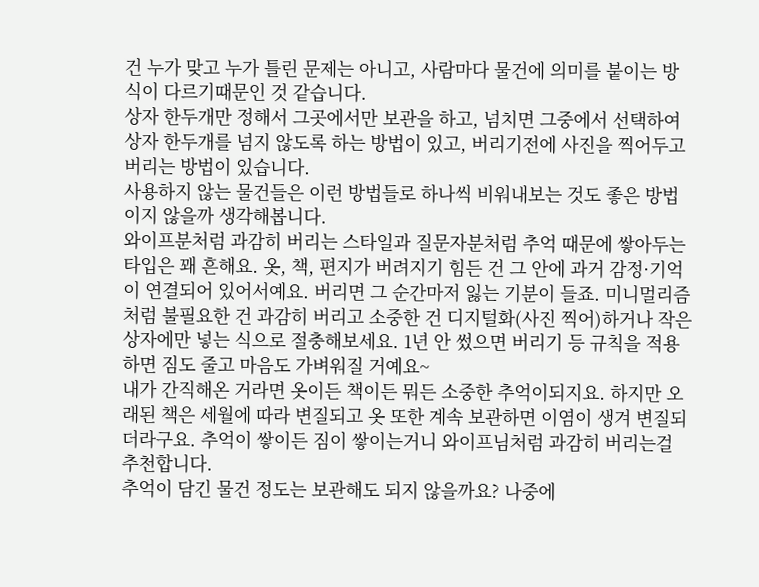건 누가 맞고 누가 틀린 문제는 아니고, 사람마다 물건에 의미를 붙이는 방식이 다르기때문인 것 같습니다.
상자 한두개만 정해서 그곳에서만 보관을 하고, 넘치면 그중에서 선택하여 상자 한두개를 넘지 않도록 하는 방법이 있고, 버리기전에 사진을 찍어두고 버리는 방법이 있습니다.
사용하지 않는 물건들은 이런 방법들로 하나씩 비워내보는 것도 좋은 방법이지 않을까 생각해봅니다.
와이프분처럼 과감히 버리는 스타일과 질문자분처럼 추억 때문에 쌓아두는 타입은 꽤 흔해요. 옷, 책, 편지가 버려지기 힘든 건 그 안에 과거 감정·기억이 연결되어 있어서예요. 버리면 그 순간마저 잃는 기분이 들죠. 미니멀리즘처럼 불필요한 건 과감히 버리고 소중한 건 디지털화(사진 찍어)하거나 작은 상자에만 넣는 식으로 절충해보세요. 1년 안 썼으면 버리기 등 규칙을 적용하면 짐도 줄고 마음도 가벼워질 거예요~
내가 간직해온 거라면 옷이든 책이든 뭐든 소중한 추억이되지요. 하지만 오래된 책은 세월에 따라 변질되고 옷 또한 계속 보관하면 이염이 생겨 변질되더라구요. 추억이 쌓이든 짐이 쌓이는거니 와이프님처럼 과감히 버리는걸 추천합니다.
추억이 담긴 물건 정도는 보관해도 되지 않을까요? 나중에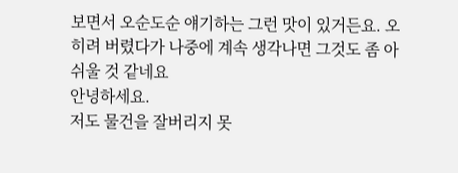보면서 오순도순 얘기하는 그런 맛이 있거든요. 오히려 버렸다가 나중에 계속 생각나면 그것도 좀 아쉬울 것 같네요
안녕하세요.
저도 물건을 잘버리지 못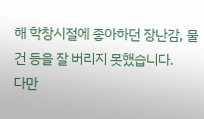해 학창시절에 좋아하던 장난감, 물건 등을 잘 버리지 못했습니다.
다만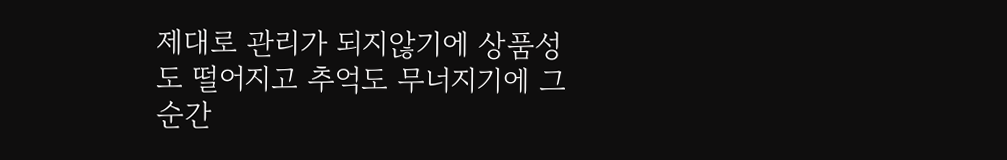제대로 관리가 되지않기에 상품성도 떨어지고 추억도 무너지기에 그 순간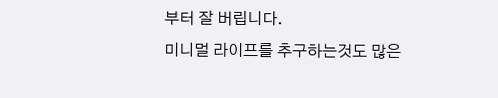부터 잘 버립니다.
미니멀 라이프를 추구하는것도 많은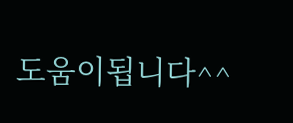도움이됩니다^^